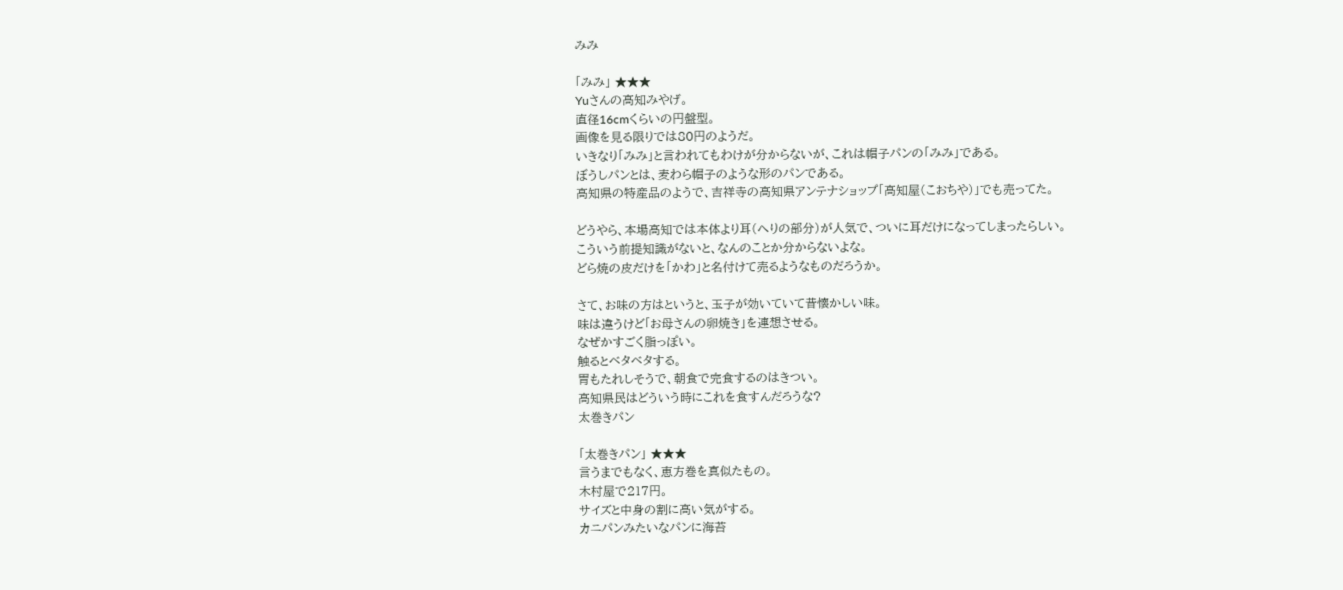みみ

「みみ」 ★★★
Yuさんの高知みやげ。
直径16cmくらいの円盤型。
画像を見る限りでは80円のようだ。
いきなり「みみ」と言われてもわけが分からないが、これは帽子パンの「みみ」である。
ぼうしパンとは、麦わら帽子のような形のパンである。
高知県の特産品のようで、吉祥寺の高知県アンテナショップ「高知屋(こおちや)」でも売ってた。

どうやら、本場高知では本体より耳(へりの部分)が人気で、ついに耳だけになってしまったらしい。
こういう前提知識がないと、なんのことか分からないよな。
どら焼の皮だけを「かわ」と名付けて売るようなものだろうか。

さて、お味の方はというと、玉子が効いていて昔懐かしい味。
味は違うけど「お母さんの卵焼き」を連想させる。
なぜかすごく脂っぽい。
触るとベタベタする。
胃もたれしそうで、朝食で完食するのはきつい。
高知県民はどういう時にこれを食すんだろうな?
太巻きパン

「太巻きパン」 ★★★
言うまでもなく、恵方巻を真似たもの。
木村屋で217円。
サイズと中身の割に高い気がする。
カニパンみたいなパンに海苔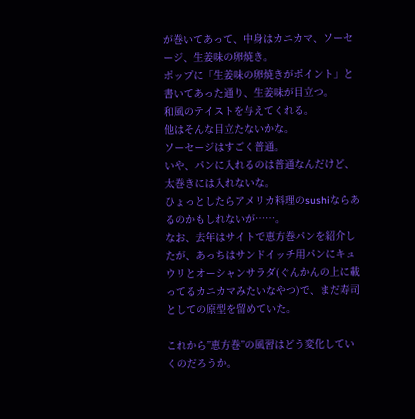が巻いてあって、中身はカニカマ、ソーセージ、生姜味の卵焼き。
ポップに「生姜味の卵焼きがポイント」と書いてあった通り、生姜味が目立つ。
和風のテイストを与えてくれる。
他はそんな目立たないかな。
ソーセージはすごく普通。
いや、パンに入れるのは普通なんだけど、太巻きには入れないな。
ひょっとしたらアメリカ料理のsushiならあるのかもしれないが……。
なお、去年はサイトで恵方巻パンを紹介したが、あっちはサンドイッチ用パンにキュウリとオーシャンサラダ(ぐんかんの上に載ってるカニカマみたいなやつ)で、まだ寿司としての原型を留めていた。

これから”恵方巻”の風習はどう変化していくのだろうか。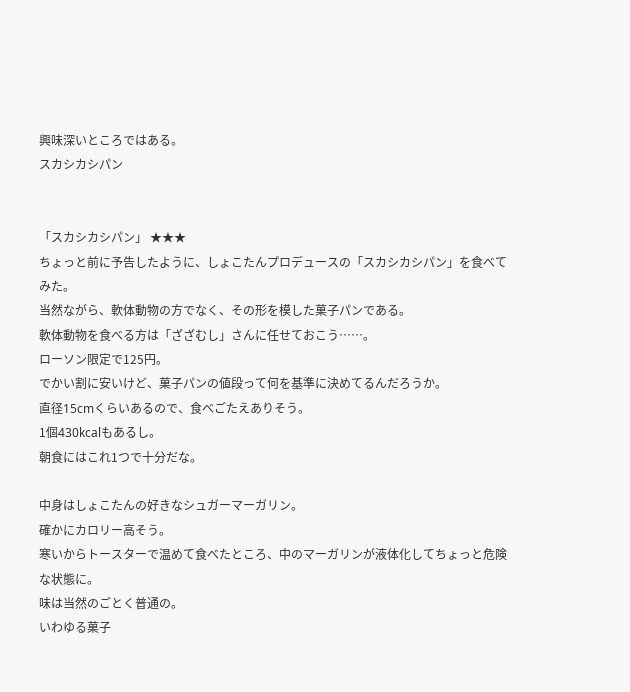興味深いところではある。
スカシカシパン


「スカシカシパン」 ★★★
ちょっと前に予告したように、しょこたんプロデュースの「スカシカシパン」を食べてみた。
当然ながら、軟体動物の方でなく、その形を模した菓子パンである。
軟体動物を食べる方は「ざざむし」さんに任せておこう……。
ローソン限定で125円。
でかい割に安いけど、菓子パンの値段って何を基準に決めてるんだろうか。
直径15cmくらいあるので、食べごたえありそう。
1個430kcalもあるし。
朝食にはこれ1つで十分だな。

中身はしょこたんの好きなシュガーマーガリン。
確かにカロリー高そう。
寒いからトースターで温めて食べたところ、中のマーガリンが液体化してちょっと危険な状態に。
味は当然のごとく普通の。
いわゆる菓子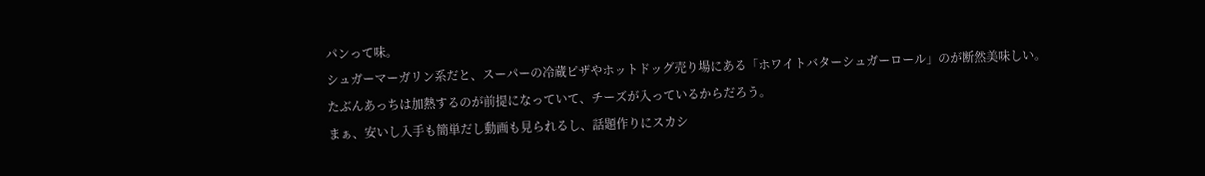パンって味。
シュガーマーガリン系だと、スーパーの冷蔵ピザやホットドッグ売り場にある「ホワイトバターシュガーロール」のが断然美味しい。
たぶんあっちは加熱するのが前提になっていて、チーズが入っているからだろう。
まぁ、安いし入手も簡単だし動画も見られるし、話題作りにスカシ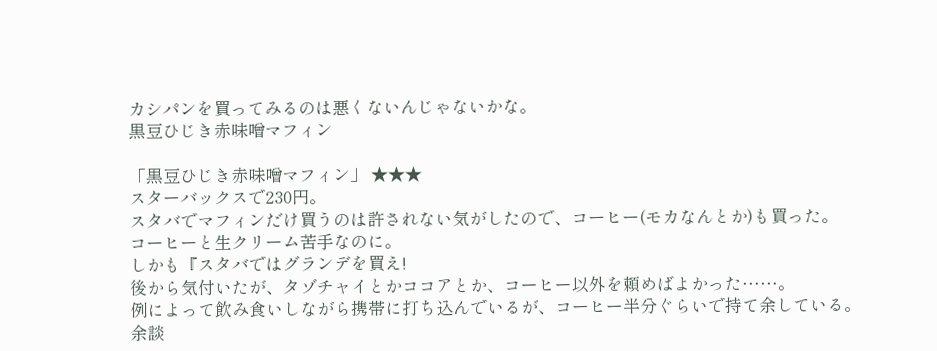カシパンを買ってみるのは悪くないんじゃないかな。
黒豆ひじき赤味噌マフィン

「黒豆ひじき赤味噌マフィン」 ★★★
スターバックスで230円。
スタバでマフィンだけ買うのは許されない気がしたので、コーヒー(モカなんとか)も買った。
コーヒーと生クリーム苦手なのに。
しかも『スタバではグランデを買え!
後から気付いたが、タゾチャイとかココアとか、コーヒー以外を頼めばよかった……。
例によって飲み食いしながら携帯に打ち込んでいるが、コーヒー半分ぐらいで持て余している。
余談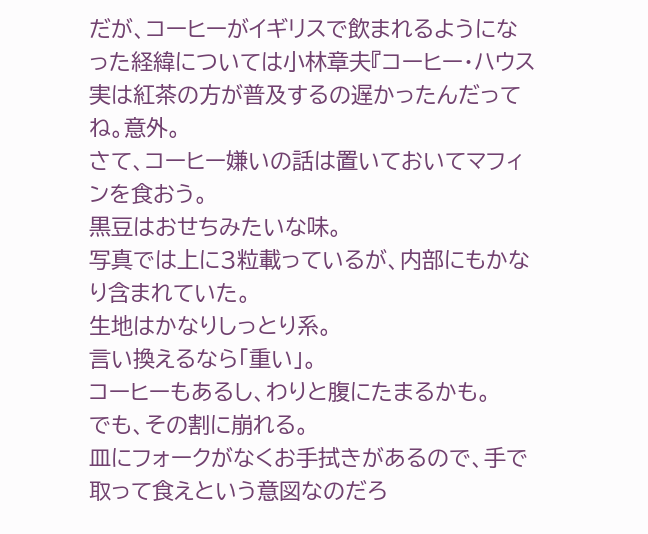だが、コーヒーがイギリスで飲まれるようになった経緯については小林章夫『コーヒー・ハウス
実は紅茶の方が普及するの遅かったんだってね。意外。
さて、コーヒー嫌いの話は置いておいてマフィンを食おう。
黒豆はおせちみたいな味。
写真では上に3粒載っているが、内部にもかなり含まれていた。
生地はかなりしっとり系。
言い換えるなら「重い」。
コーヒーもあるし、わりと腹にたまるかも。
でも、その割に崩れる。
皿にフォークがなくお手拭きがあるので、手で取って食えという意図なのだろ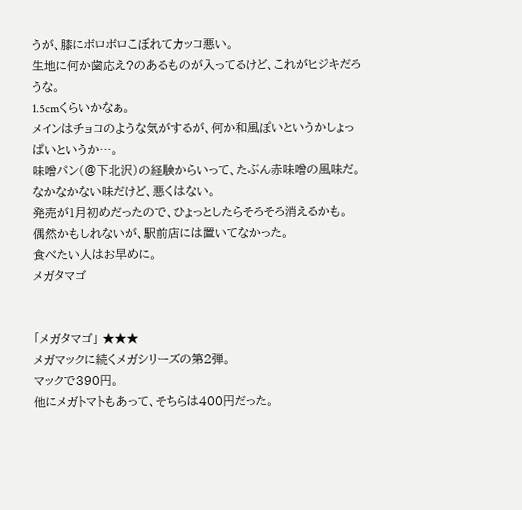うが、膝にボロボロこぼれてカッコ悪い。
生地に何か歯応え?のあるものが入ってるけど、これがヒジキだろうな。
1.5cmくらいかなぁ。
メインはチョコのような気がするが、何か和風ぽいというかしょっぱいというか…。
味噌パン(@下北沢)の経験からいって、たぶん赤味噌の風味だ。
なかなかない味だけど、悪くはない。
発売が1月初めだったので、ひょっとしたらそろそろ消えるかも。
偶然かもしれないが、駅前店には置いてなかった。
食べたい人はお早めに。
メガタマゴ


「メガタマゴ」 ★★★
メガマックに続くメガシリーズの第2弾。
マックで390円。
他にメガトマトもあって、そちらは400円だった。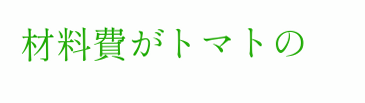材料費がトマトの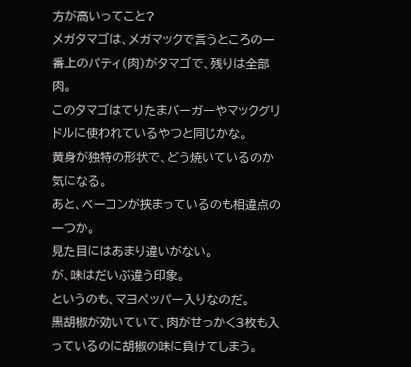方が高いってこと?
メガタマゴは、メガマックで言うところの一番上のパティ(肉)がタマゴで、残りは全部肉。
このタマゴはてりたまバーガーやマックグリドルに使われているやつと同じかな。
黄身が独特の形状で、どう焼いているのか気になる。
あと、ベーコンが挟まっているのも相違点の一つか。
見た目にはあまり違いがない。
が、味はだいぶ違う印象。
というのも、マヨペッパー入りなのだ。
黒胡椒が効いていて、肉がせっかく3枚も入っているのに胡椒の味に負けてしまう。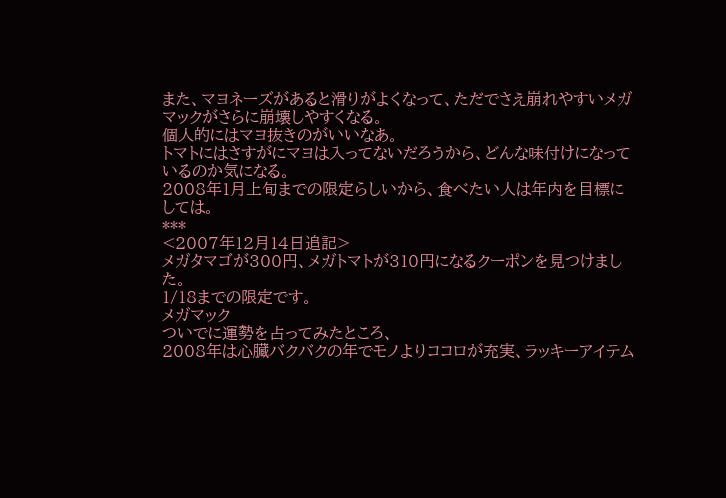また、マヨネーズがあると滑りがよくなって、ただでさえ崩れやすいメガマックがさらに崩壊しやすくなる。
個人的にはマヨ抜きのがいいなあ。
トマトにはさすがにマヨは入ってないだろうから、どんな味付けになっているのか気になる。
2008年1月上旬までの限定らしいから、食べたい人は年内を目標にしては。
***
<2007年12月14日追記>
メガタマゴが300円、メガトマトが310円になるクーポンを見つけました。
1/18までの限定です。
メガマック
ついでに運勢を占ってみたところ、
2008年は心臓バクバクの年でモノよりココロが充実、ラッキーアイテム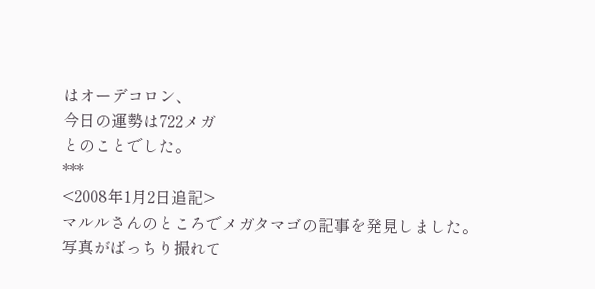はオーデコロン、
今日の運勢は722メガ
とのことでした。
***
<2008年1月2日追記>
マルルさんのところでメガタマゴの記事を発見しました。
写真がばっちり撮れて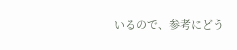いるので、参考にどう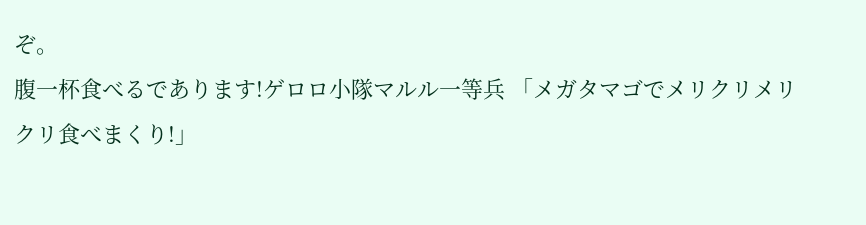ぞ。
腹一杯食べるであります!ゲロロ小隊マルル一等兵 「メガタマゴでメリクリメリクリ食べまくり!」